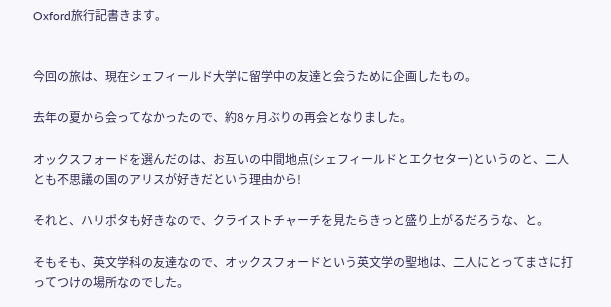Oxford旅行記書きます。


今回の旅は、現在シェフィールド大学に留学中の友達と会うために企画したもの。

去年の夏から会ってなかったので、約8ヶ月ぶりの再会となりました。

オックスフォードを選んだのは、お互いの中間地点(シェフィールドとエクセター)というのと、二人とも不思議の国のアリスが好きだという理由から!

それと、ハリポタも好きなので、クライストチャーチを見たらきっと盛り上がるだろうな、と。

そもそも、英文学科の友達なので、オックスフォードという英文学の聖地は、二人にとってまさに打ってつけの場所なのでした。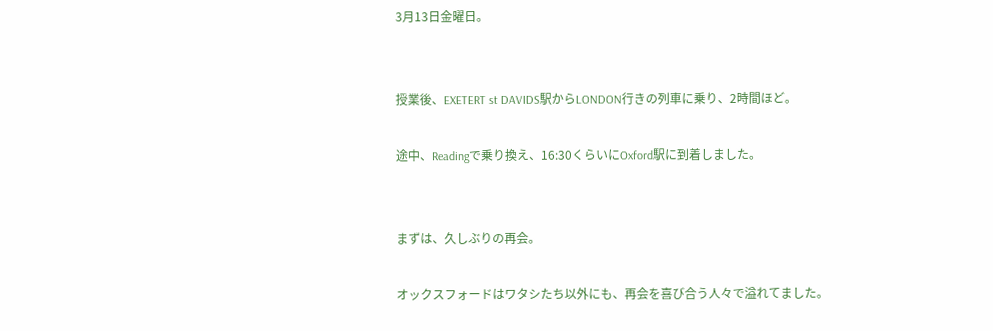3月13日金曜日。


授業後、EXETERT st DAVIDS駅からLONDON行きの列車に乗り、2時間ほど。

途中、Readingで乗り換え、16:30くらいにOxford駅に到着しました。


まずは、久しぶりの再会。

オックスフォードはワタシたち以外にも、再会を喜び合う人々で溢れてました。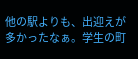他の駅よりも、出迎えが多かったなぁ。学生の町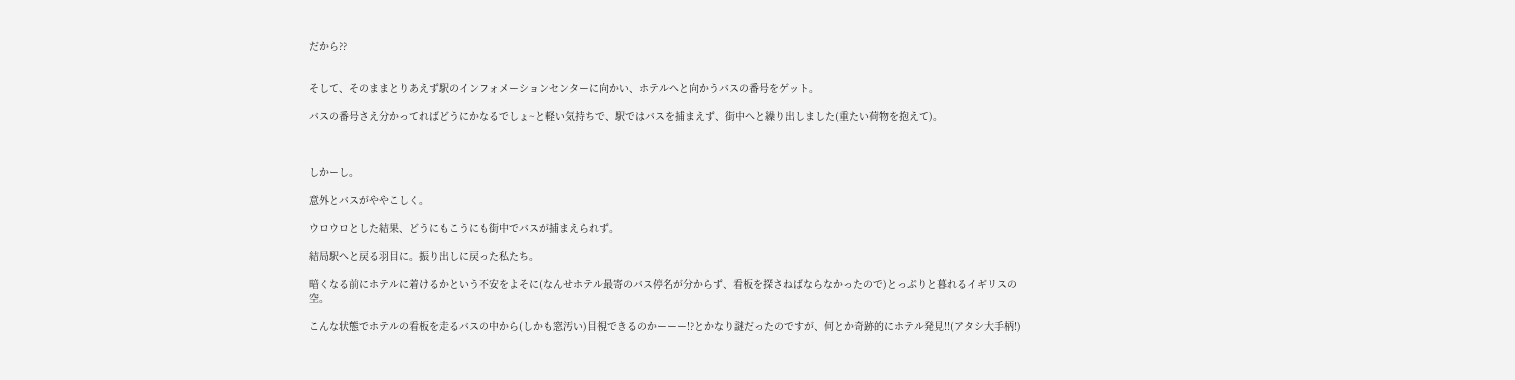だから??


そして、そのままとりあえず駅のインフォメーションセンターに向かい、ホテルへと向かうバスの番号をゲット。

バスの番号さえ分かってればどうにかなるでしょ~と軽い気持ちで、駅ではバスを捕まえず、街中へと繰り出しました(重たい荷物を抱えて)。



しかーし。

意外とバスがややこしく。

ウロウロとした結果、どうにもこうにも街中でバスが捕まえられず。

結局駅へと戻る羽目に。振り出しに戻った私たち。

暗くなる前にホテルに着けるかという不安をよそに(なんせホテル最寄のバス停名が分からず、看板を探さねばならなかったので)とっぷりと暮れるイギリスの空。

こんな状態でホテルの看板を走るバスの中から(しかも窓汚い)目視できるのかーーー!?とかなり謎だったのですが、何とか奇跡的にホテル発見!!(アタシ大手柄!)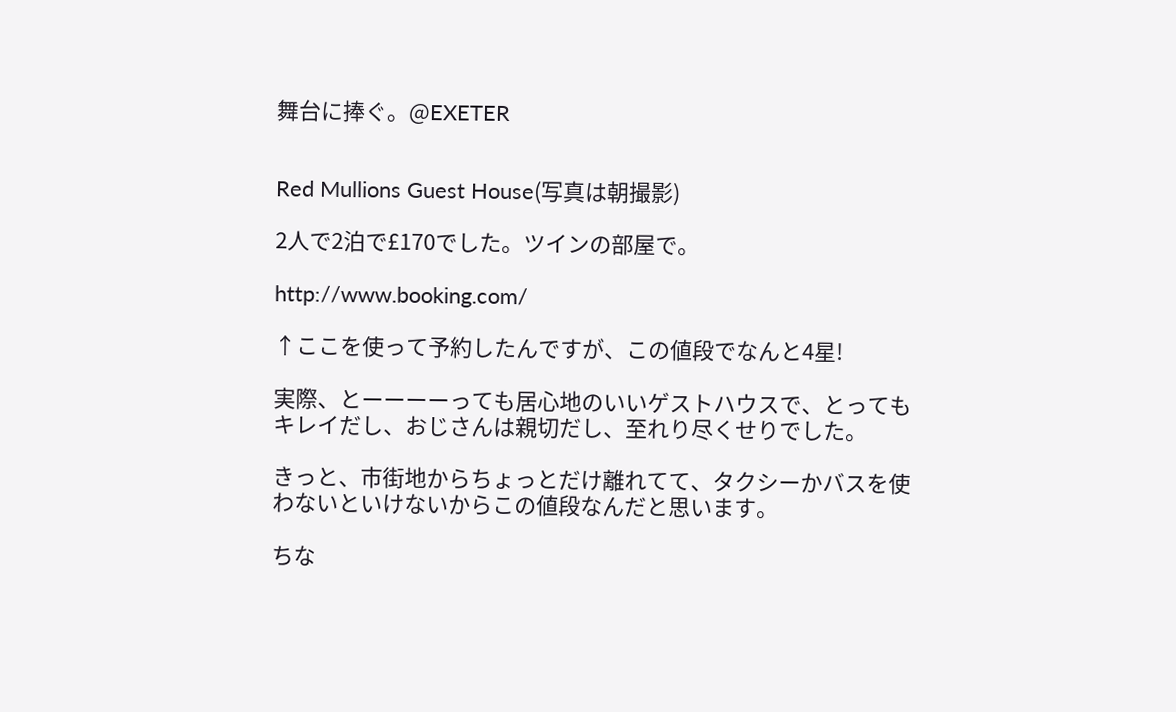舞台に捧ぐ。@EXETER


Red Mullions Guest House(写真は朝撮影)

2人で2泊で£170でした。ツインの部屋で。

http://www.booking.com/

↑ここを使って予約したんですが、この値段でなんと4星!

実際、とーーーーっても居心地のいいゲストハウスで、とってもキレイだし、おじさんは親切だし、至れり尽くせりでした。

きっと、市街地からちょっとだけ離れてて、タクシーかバスを使わないといけないからこの値段なんだと思います。

ちな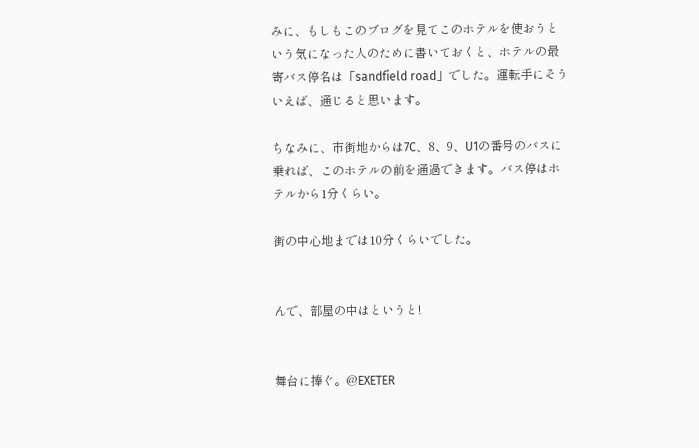みに、もしもこのブログを見てこのホテルを使おうという気になった人のために書いておくと、ホテルの最寄バス停名は「sandfield road」でした。運転手にそういえば、通じると思います。

ちなみに、市街地からは7C、8、9、U1の番号のバスに乗れば、このホテルの前を通過できます。バス停はホテルから1分くらい。

街の中心地までは10分くらいでした。


んで、部屋の中はというと!


舞台に捧ぐ。@EXETER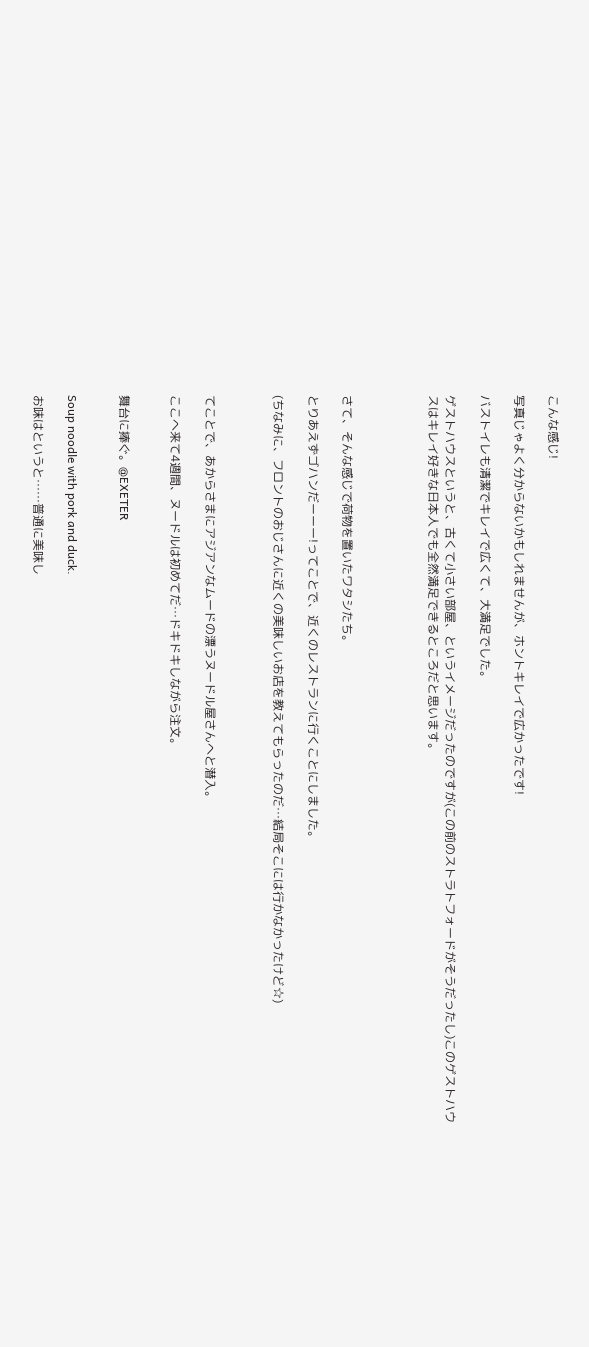こんな感じ!

写真じゃよく分からないかもしれませんが、ホントキレイで広かったです!

バストイレも清潔でキレイで広くて、大満足でした。

ゲストハウスというと、古くて小さい部屋、というイメージだったのですが(この前のストラトフォードがそうだったし)このゲストハウスはキレイ好きな日本人でも全然満足できるところだと思います。




さて、そんな感じで荷物を置いたワタシたち。

とりあえずゴハンだーーー!ってことで、近くのレストランに行くことにしました。

(ちなみに、フロントのおじさんに近くの美味しいお店を教えてもらったのだ…結局そこには行かなかったけど☆)



てことで、あからさまにアジアンなムードの漂うヌードル屋さんへと潜入。

ここへ来て4週間、ヌードルは初めてだ…ドキドキしながら注文。


舞台に捧ぐ。@EXETER


Soup noodle with pork and duck.

お味はというと……普通に美味し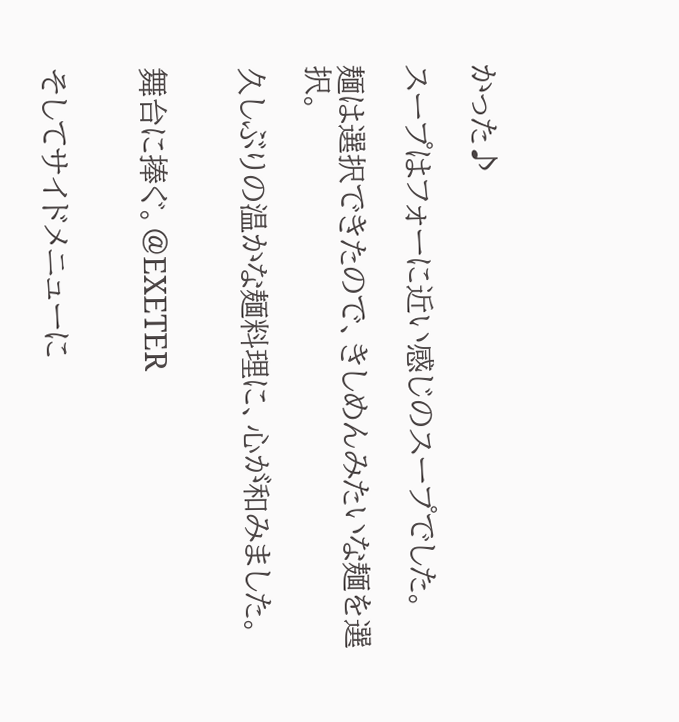かった♪

スープはフォーに近い感じのスープでした。

麺は選択できたので、きしめんみたいな麺を選択。

久しぶりの温かな麺料理に、心が和みました。


舞台に捧ぐ。@EXETER


そしてサイドメニューに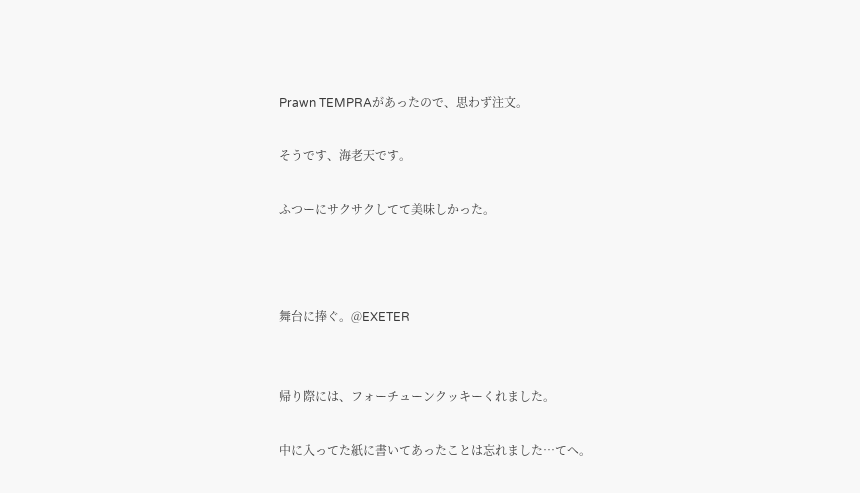Prawn TEMPRAがあったので、思わず注文。

そうです、海老天です。

ふつーにサクサクしてて美味しかった。



舞台に捧ぐ。@EXETER


帰り際には、フォーチューンクッキーくれました。

中に入ってた紙に書いてあったことは忘れました…てへ。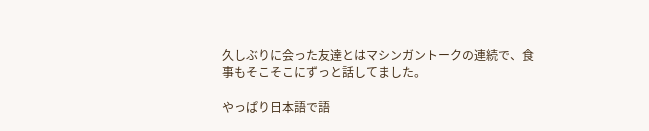久しぶりに会った友達とはマシンガントークの連続で、食事もそこそこにずっと話してました。

やっぱり日本語で語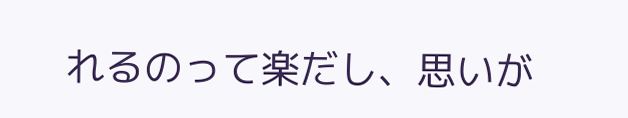れるのって楽だし、思いが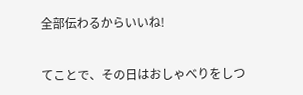全部伝わるからいいね!


てことで、その日はおしゃべりをしつ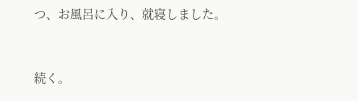つ、お風呂に入り、就寝しました。



続く。